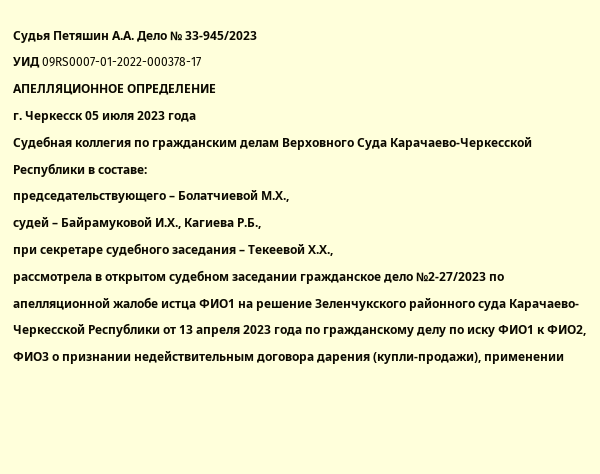Судья Петяшин А.А. Дело № 33-945/2023
УИД 09RS0007-01-2022-000378-17
АПЕЛЛЯЦИОННОЕ ОПРЕДЕЛЕНИЕ
г. Черкесск 05 июля 2023 года
Судебная коллегия по гражданским делам Верховного Суда Карачаево-Черкесской Республики в составе:
председательствующего – Болатчиевой М.Х.,
судей – Байрамуковой И.Х., Кагиева Р.Б.,
при секретаре судебного заседания – Текеевой Х.Х.,
рассмотрела в открытом судебном заседании гражданское дело №2-27/2023 по апелляционной жалобе истца ФИО1 на решение Зеленчукского районного суда Карачаево-Черкесской Республики от 13 апреля 2023 года по гражданскому делу по иску ФИО1 к ФИО2, ФИО3 о признании недействительным договора дарения (купли-продажи), применении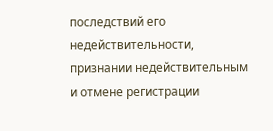последствий его недействительности, признании недействительным и отмене регистрации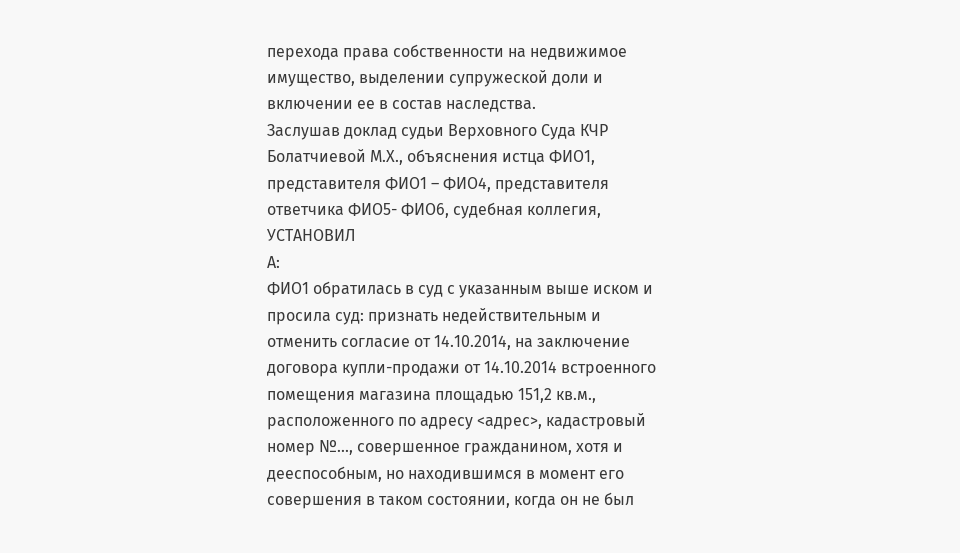перехода права собственности на недвижимое имущество, выделении супружеской доли и включении ее в состав наследства.
Заслушав доклад судьи Верховного Суда КЧР Болатчиевой М.Х., объяснения истца ФИО1, представителя ФИО1 – ФИО4, представителя ответчика ФИО5- ФИО6, судебная коллегия,
УСТАНОВИЛ
А:
ФИО1 обратилась в суд с указанным выше иском и просила суд: признать недействительным и отменить согласие от 14.10.2014, на заключение договора купли-продажи от 14.10.2014 встроенного помещения магазина площадью 151,2 кв.м., расположенного по адресу <адрес>, кадастровый номер №..., совершенное гражданином, хотя и дееспособным, но находившимся в момент его совершения в таком состоянии, когда он не был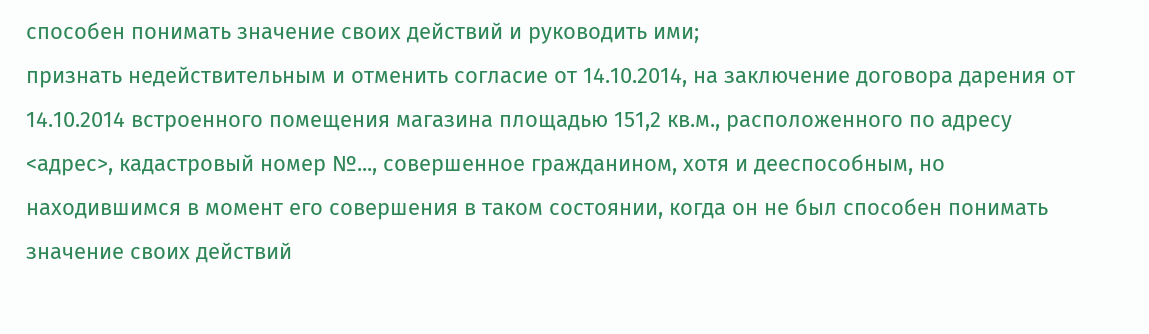способен понимать значение своих действий и руководить ими;
признать недействительным и отменить согласие от 14.10.2014, на заключение договора дарения от 14.10.2014 встроенного помещения магазина площадью 151,2 кв.м., расположенного по адресу <адрес>, кадастровый номер №..., совершенное гражданином, хотя и дееспособным, но находившимся в момент его совершения в таком состоянии, когда он не был способен понимать значение своих действий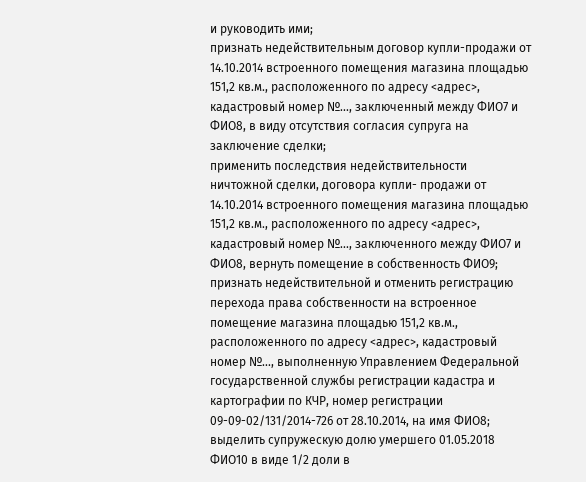и руководить ими;
признать недействительным договор купли-продажи от 14.10.2014 встроенного помещения магазина площадью 151,2 кв.м., расположенного по адресу <адрес>, кадастровый номер №..., заключенный между ФИО7 и ФИО8, в виду отсутствия согласия супруга на заключение сделки;
применить последствия недействительности ничтожной сделки, договора купли- продажи от 14.10.2014 встроенного помещения магазина площадью 151,2 кв.м., расположенного по адресу <адрес>, кадастровый номер №..., заключенного между ФИО7 и ФИО8, вернуть помещение в собственность ФИО9;
признать недействительной и отменить регистрацию перехода права собственности на встроенное помещение магазина площадью 151,2 кв.м., расположенного по адресу <адрес>, кадастровый номер №..., выполненную Управлением Федеральной государственной службы регистрации кадастра и картографии по КЧР, номер регистрации 09-09-02/131/2014-726 от 28.10.2014, на имя ФИО8;
выделить супружескую долю умершего 01.05.2018 ФИО10 в виде 1/2 доли в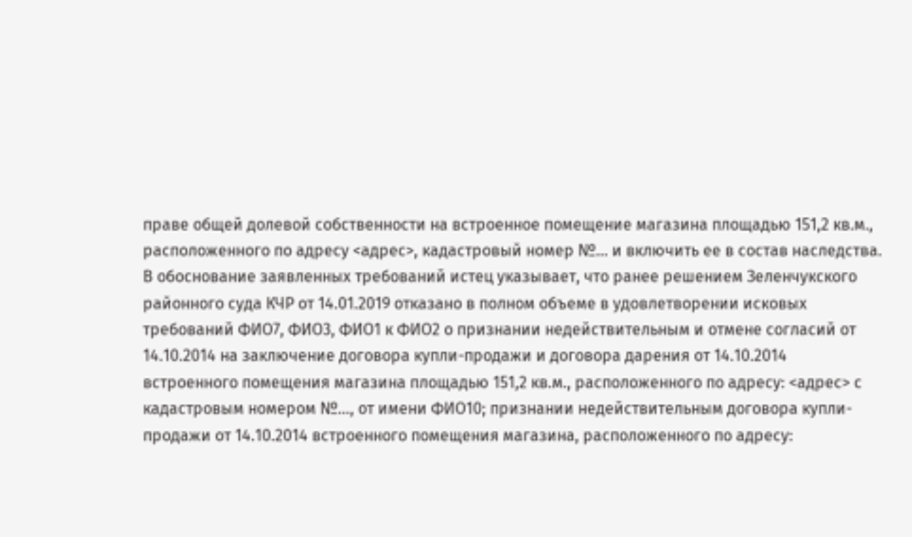праве общей долевой собственности на встроенное помещение магазина площадью 151,2 кв.м., расположенного по адресу <адрес>, кадастровый номер №... и включить ее в состав наследства.
В обоснование заявленных требований истец указывает, что ранее решением Зеленчукского районного суда КЧР от 14.01.2019 отказано в полном объеме в удовлетворении исковых требований ФИО7, ФИО3, ФИО1 к ФИО2 о признании недействительным и отмене согласий от 14.10.2014 на заключение договора купли-продажи и договора дарения от 14.10.2014 встроенного помещения магазина площадью 151,2 кв.м., расположенного по адресу: <адрес> с кадастровым номером №..., от имени ФИО10; признании недействительным договора купли-продажи от 14.10.2014 встроенного помещения магазина, расположенного по адресу: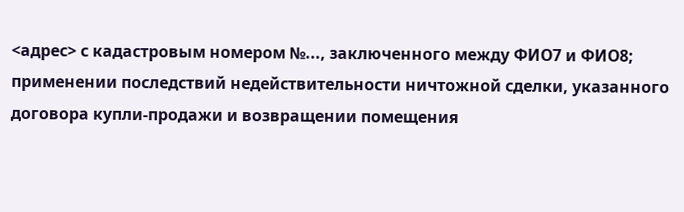<адрес> с кадастровым номером №..., заключенного между ФИО7 и ФИО8; применении последствий недействительности ничтожной сделки, указанного договора купли-продажи и возвращении помещения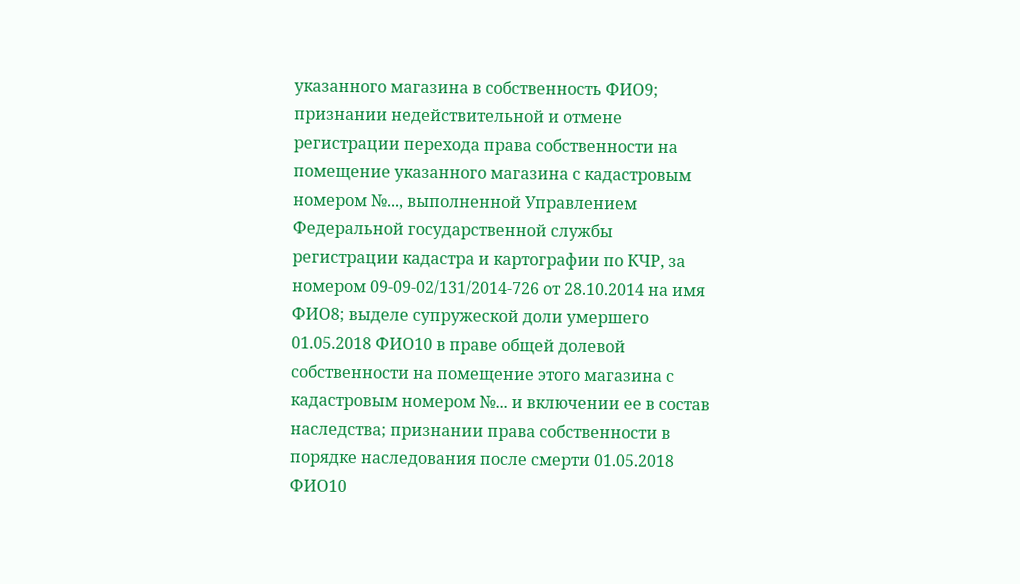указанного магазина в собственность ФИО9; признании недействительной и отмене регистрации перехода права собственности на помещение указанного магазина с кадастровым номером №..., выполненной Управлением Федеральной государственной службы регистрации кадастра и картографии по КЧР, за номером 09-09-02/131/2014-726 от 28.10.2014 на имя ФИО8; выделе супружеской доли умершего 01.05.2018 ФИО10 в праве общей долевой собственности на помещение этого магазина с кадастровым номером №... и включении ее в состав наследства; признании права собственности в порядке наследования после смерти 01.05.2018 ФИО10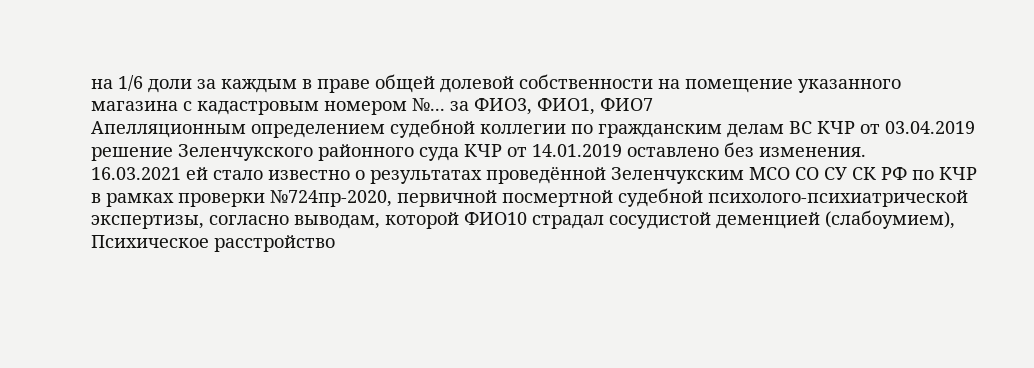на 1/6 доли за каждым в праве общей долевой собственности на помещение указанного магазина с кадастровым номером №... за ФИО3, ФИО1, ФИО7
Апелляционным определением судебной коллегии по гражданским делам ВС КЧР от 03.04.2019 решение Зеленчукского районного суда КЧР от 14.01.2019 оставлено без изменения.
16.03.2021 ей стало известно о результатах проведённой Зеленчукским МСО СО СУ СК РФ по КЧР в рамках проверки №724пр-2020, первичной посмертной судебной психолого-психиатрической экспертизы, согласно выводам, которой ФИО10 страдал сосудистой деменцией (слабоумием), Психическое расстройство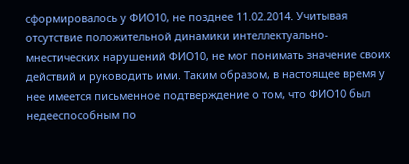сформировалось у ФИО10, не позднее 11.02.2014. Учитывая отсутствие положительной динамики интеллектуально-мнестических нарушений ФИО10, не мог понимать значение своих действий и руководить ими. Таким образом, в настоящее время у нее имеется письменное подтверждение о том, что ФИО10 был недееспособным по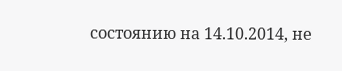состоянию на 14.10.2014, не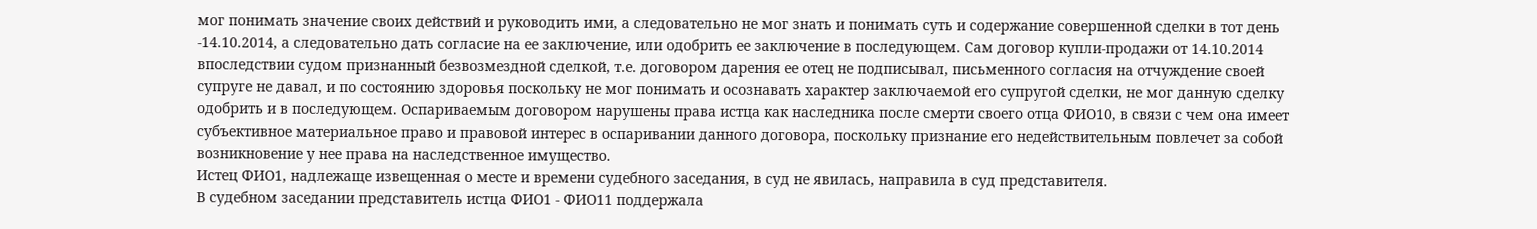мог понимать значение своих действий и руководить ими, а следовательно не мог знать и понимать суть и содержание совершенной сделки в тот день -14.10.2014, а следовательно дать согласие на ее заключение, или одобрить ее заключение в последующем. Сам договор купли-продажи от 14.10.2014 впоследствии судом признанный безвозмездной сделкой, т.е. договором дарения ее отец не подписывал, письменного согласия на отчуждение своей супруге не давал, и по состоянию здоровья поскольку не мог понимать и осознавать характер заключаемой его супругой сделки, не мог данную сделку одобрить и в последующем. Оспариваемым договором нарушены права истца как наследника после смерти своего отца ФИО10, в связи с чем она имеет субъективное материальное право и правовой интерес в оспаривании данного договора, поскольку признание его недействительным повлечет за собой возникновение у нее права на наследственное имущество.
Истец ФИО1, надлежаще извещенная о месте и времени судебного заседания, в суд не явилась, направила в суд представителя.
В судебном заседании представитель истца ФИО1 - ФИО11 поддержала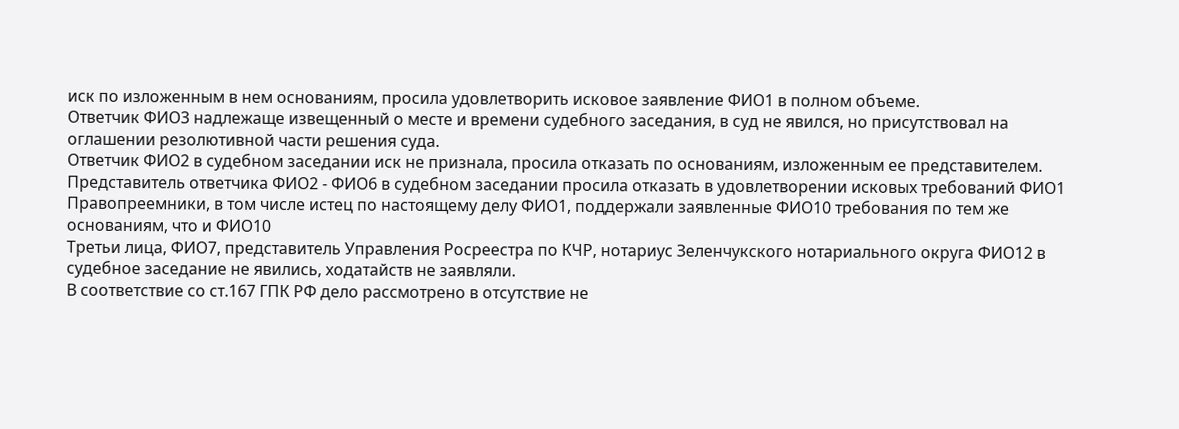иск по изложенным в нем основаниям, просила удовлетворить исковое заявление ФИО1 в полном объеме.
Ответчик ФИО3 надлежаще извещенный о месте и времени судебного заседания, в суд не явился, но присутствовал на оглашении резолютивной части решения суда.
Ответчик ФИО2 в судебном заседании иск не признала, просила отказать по основаниям, изложенным ее представителем.
Представитель ответчика ФИО2 - ФИО6 в судебном заседании просила отказать в удовлетворении исковых требований ФИО1
Правопреемники, в том числе истец по настоящему делу ФИО1, поддержали заявленные ФИО10 требования по тем же основаниям, что и ФИО10
Третьи лица, ФИО7, представитель Управления Росреестра по КЧР, нотариус Зеленчукского нотариального округа ФИО12 в судебное заседание не явились, ходатайств не заявляли.
В соответствие со ст.167 ГПК РФ дело рассмотрено в отсутствие не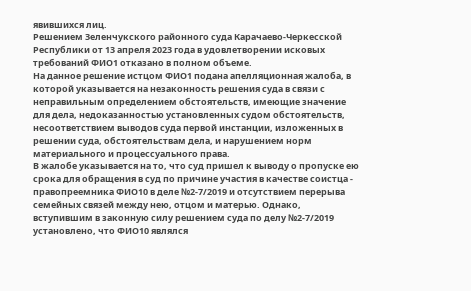явившихся лиц.
Решением Зеленчукского районного суда Карачаево-Черкесской Республики от 13 апреля 2023 года в удовлетворении исковых требований ФИО1 отказано в полном объеме.
На данное решение истцом ФИО1 подана апелляционная жалоба, в которой указывается на незаконность решения суда в связи с неправильным определением обстоятельств, имеющие значение для дела, недоказанностью установленных судом обстоятельств, несоответствием выводов суда первой инстанции, изложенных в решении суда, обстоятельствам дела, и нарушением норм материального и процессуального права.
В жалобе указывается на то, что суд пришел к выводу о пропуске ею срока для обращения в суд по причине участия в качестве соистца - правопреемника ФИО10 в деле №2-7/2019 и отсутствием перерыва семейных связей между нею, отцом и матерью. Однако, вступившим в законную силу решением суда по делу №2-7/2019 установлено, что ФИО10 являлся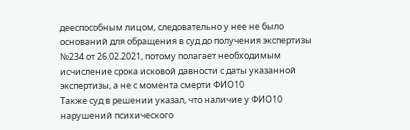дееспособным лицом, следовательно у нее не было оснований для обращения в суд до получения экспертизы №234 от 26.02.2021, потому полагает необходимым исчисление срока исковой давности с даты указанной экспертизы, а не с момента смерти ФИО10
Также суд в решении указал, что наличие у ФИО10 нарушений психического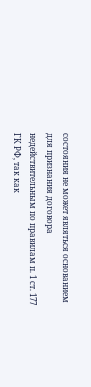состояния не может являться основанием для признания договора недействительным по правилам п. 1 ст. 177 ГК РФ, так как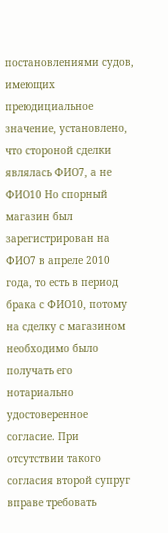постановлениями судов, имеющих преюдициальное значение, установлено, что стороной сделки являлась ФИО7, а не ФИО10 Но спорный магазин был зарегистрирован на ФИО7 в апреле 2010 года, то есть в период брака с ФИО10, потому на сделку с магазином необходимо было получать его нотариально удостоверенное согласие. При отсутствии такого согласия второй супруг вправе требовать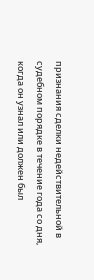признания сделки недействительной в судебном порядке в течение года со дня, когда он узнал или должен был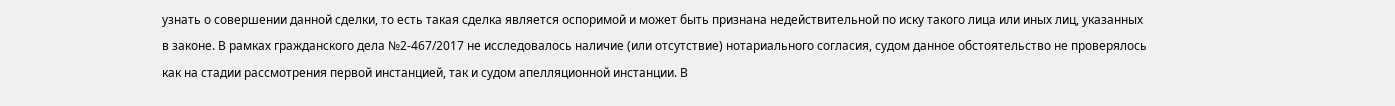узнать о совершении данной сделки, то есть такая сделка является оспоримой и может быть признана недействительной по иску такого лица или иных лиц, указанных в законе. В рамках гражданского дела №2-467/2017 не исследовалось наличие (или отсутствие) нотариального согласия, судом данное обстоятельство не проверялось как на стадии рассмотрения первой инстанцией, так и судом апелляционной инстанции. В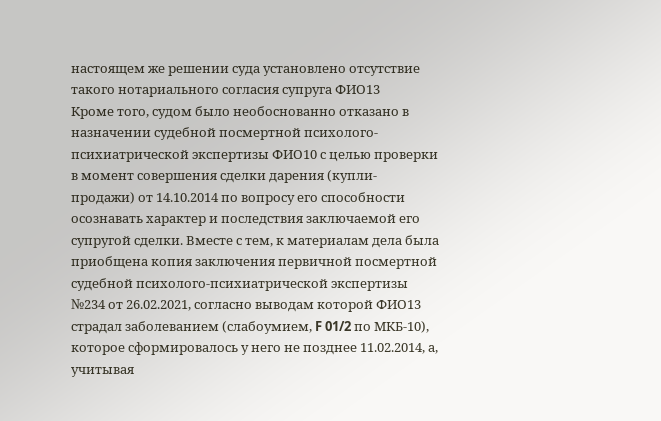настоящем же решении суда установлено отсутствие такого нотариального согласия супруга ФИО13
Кроме того, судом было необоснованно отказано в назначении судебной посмертной психолого-психиатрической экспертизы ФИО10 с целью проверки в момент совершения сделки дарения (купли-продажи) от 14.10.2014 по вопросу его способности осознавать характер и последствия заключаемой его супругой сделки. Вместе с тем, к материалам дела была приобщена копия заключения первичной посмертной судебной психолого-психиатрической экспертизы №234 от 26.02.2021, согласно выводам которой ФИО13 страдал заболеванием (слабоумием, F 01/2 по МКБ-10), которое сформировалось у него не позднее 11.02.2014, а, учитывая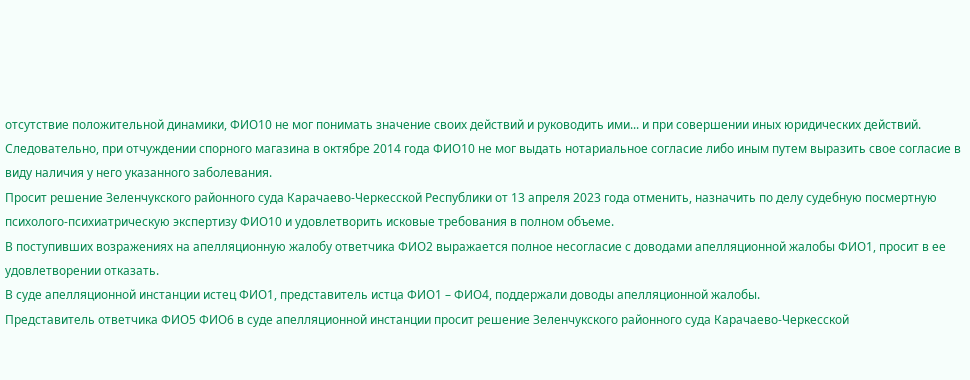отсутствие положительной динамики, ФИО10 не мог понимать значение своих действий и руководить ими... и при совершении иных юридических действий. Следовательно, при отчуждении спорного магазина в октябре 2014 года ФИО10 не мог выдать нотариальное согласие либо иным путем выразить свое согласие в виду наличия у него указанного заболевания.
Просит решение Зеленчукского районного суда Карачаево-Черкесской Республики от 13 апреля 2023 года отменить, назначить по делу судебную посмертную психолого-психиатрическую экспертизу ФИО10 и удовлетворить исковые требования в полном объеме.
В поступивших возражениях на апелляционную жалобу ответчика ФИО2 выражается полное несогласие с доводами апелляционной жалобы ФИО1, просит в ее удовлетворении отказать.
В суде апелляционной инстанции истец ФИО1, представитель истца ФИО1 – ФИО4, поддержали доводы апелляционной жалобы.
Представитель ответчика ФИО5 ФИО6 в суде апелляционной инстанции просит решение Зеленчукского районного суда Карачаево-Черкесской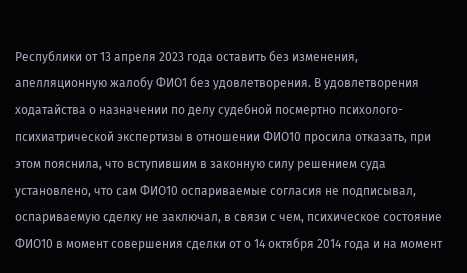Республики от 13 апреля 2023 года оставить без изменения, апелляционную жалобу ФИО1 без удовлетворения. В удовлетворения ходатайства о назначении по делу судебной посмертно психолого-психиатрической экспертизы в отношении ФИО10 просила отказать, при этом пояснила, что вступившим в законную силу решением суда установлено, что сам ФИО10 оспариваемые согласия не подписывал, оспариваемую сделку не заключал, в связи с чем, психическое состояние ФИО10 в момент совершения сделки от о 14 октября 2014 года и на момент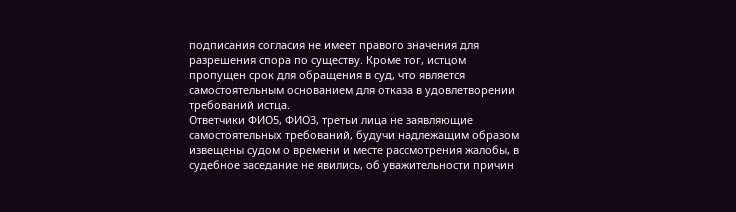подписания согласия не имеет правого значения для разрешения спора по существу. Кроме тог, истцом пропущен срок для обращения в суд, что является самостоятельным основанием для отказа в удовлетворении требований истца.
Ответчики ФИО5, ФИО3, третьи лица не заявляющие самостоятельных требований, будучи надлежащим образом извещены судом о времени и месте рассмотрения жалобы, в судебное заседание не явились, об уважительности причин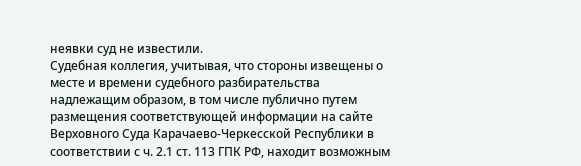неявки суд не известили.
Судебная коллегия, учитывая, что стороны извещены о месте и времени судебного разбирательства надлежащим образом, в том числе публично путем размещения соответствующей информации на сайте Верховного Суда Карачаево-Черкесской Республики в соответствии с ч. 2.1 ст. 113 ГПК РФ, находит возможным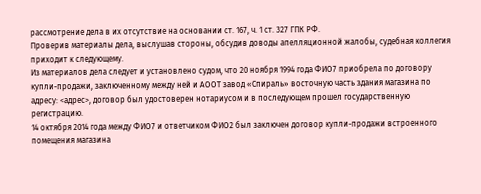рассмотрение дела в их отсутствие на основании ст. 167, ч. 1 ст. 327 ГПК РФ.
Проверив материалы дела, выслушав стороны, обсудив доводы апелляционной жалобы, судебная коллегия приходит к следующему.
Из материалов дела следует и установлено судом, что 20 ноября 1994 года ФИО7 приобрела по договору купли-продажи, заключенному между ней и АООТ завод «Спираль» восточную часть здания магазина по адресу: <адрес>, договор был удостоверен нотариусом и в последующем прошел государственную регистрацию.
14 октября 2014 года между ФИО7 и ответчиком ФИО2 был заключен договор купли-продажи встроенного помещения магазина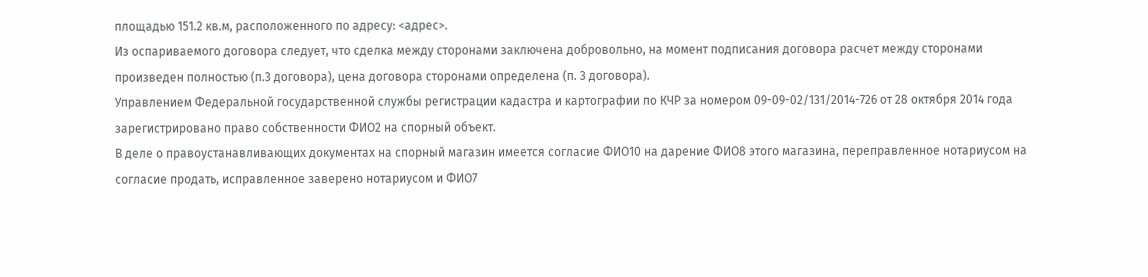площадью 151.2 кв.м, расположенного по адресу: <адрес>.
Из оспариваемого договора следует, что сделка между сторонами заключена добровольно, на момент подписания договора расчет между сторонами произведен полностью (п.3 договора), цена договора сторонами определена (п. 3 договора).
Управлением Федеральной государственной службы регистрации кадастра и картографии по КЧР за номером 09-09-02/131/2014-726 от 28 октября 2014 года зарегистрировано право собственности ФИО2 на спорный объект.
В деле о правоустанавливающих документах на спорный магазин имеется согласие ФИО10 на дарение ФИО8 этого магазина, переправленное нотариусом на согласие продать, исправленное заверено нотариусом и ФИО7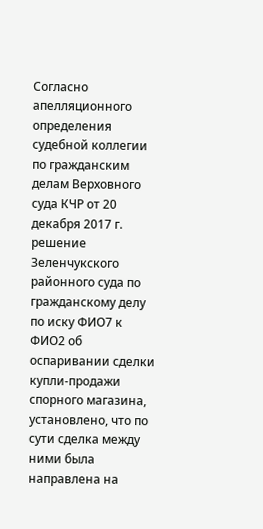Согласно апелляционного определения судебной коллегии по гражданским делам Верховного суда КЧР от 20 декабря 2017 г. решение Зеленчукского районного суда по гражданскому делу по иску ФИО7 к ФИО2 об оспаривании сделки купли-продажи спорного магазина, установлено, что по сути сделка между ними была направлена на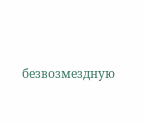безвозмездную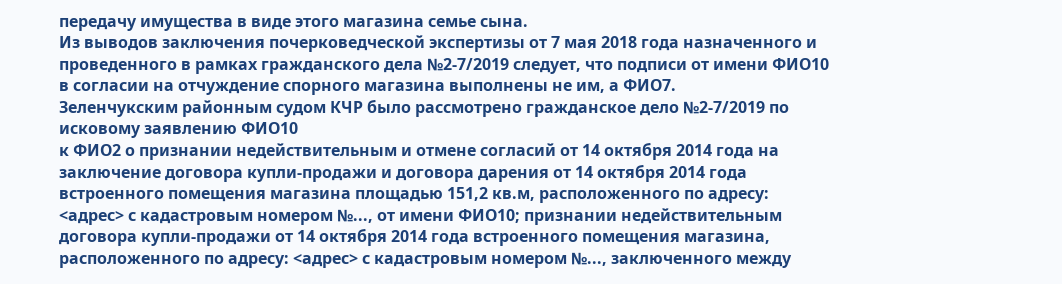передачу имущества в виде этого магазина семье сына.
Из выводов заключения почерковедческой экспертизы от 7 мая 2018 года назначенного и проведенного в рамках гражданского дела №2-7/2019 следует, что подписи от имени ФИО10 в согласии на отчуждение спорного магазина выполнены не им, а ФИО7.
Зеленчукским районным судом КЧР было рассмотрено гражданское дело №2-7/2019 по исковому заявлению ФИО10
к ФИО2 о признании недействительным и отмене согласий от 14 октября 2014 года на заключение договора купли-продажи и договора дарения от 14 октября 2014 года встроенного помещения магазина площадью 151,2 кв.м, расположенного по адресу: <адрес> с кадастровым номером №..., от имени ФИО10; признании недействительным договора купли-продажи от 14 октября 2014 года встроенного помещения магазина, расположенного по адресу: <адрес> с кадастровым номером №..., заключенного между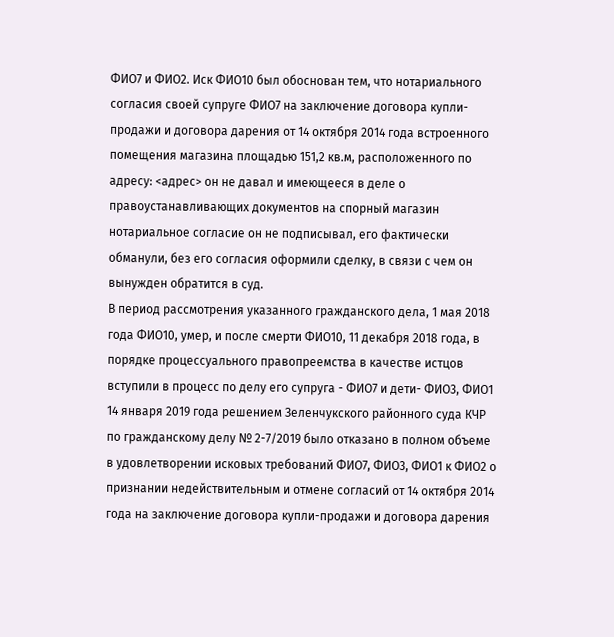ФИО7 и ФИО2. Иск ФИО10 был обоснован тем, что нотариального согласия своей супруге ФИО7 на заключение договора купли-продажи и договора дарения от 14 октября 2014 года встроенного помещения магазина площадью 151,2 кв.м, расположенного по адресу: <адрес> он не давал и имеющееся в деле о правоустанавливающих документов на спорный магазин нотариальное согласие он не подписывал, его фактически обманули, без его согласия оформили сделку, в связи с чем он вынужден обратится в суд.
В период рассмотрения указанного гражданского дела, 1 мая 2018 года ФИО10, умер, и после смерти ФИО10, 11 декабря 2018 года, в порядке процессуального правопреемства в качестве истцов вступили в процесс по делу его супруга - ФИО7 и дети- ФИО3, ФИО1
14 января 2019 года решением Зеленчукского районного суда КЧР по гражданскому делу № 2-7/2019 было отказано в полном объеме в удовлетворении исковых требований ФИО7, ФИО3, ФИО1 к ФИО2 о признании недействительным и отмене согласий от 14 октября 2014 года на заключение договора купли-продажи и договора дарения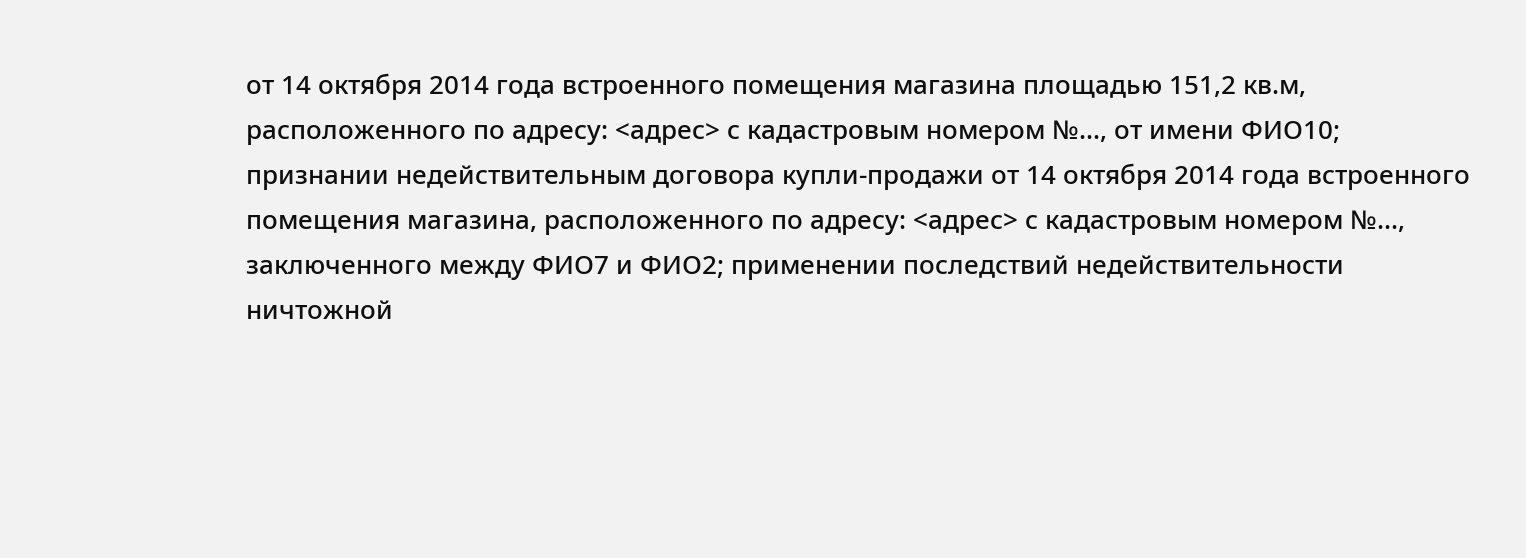от 14 октября 2014 года встроенного помещения магазина площадью 151,2 кв.м, расположенного по адресу: <адрес> с кадастровым номером №..., от имени ФИО10; признании недействительным договора купли-продажи от 14 октября 2014 года встроенного помещения магазина, расположенного по адресу: <адрес> с кадастровым номером №..., заключенного между ФИО7 и ФИО2; применении последствий недействительности ничтожной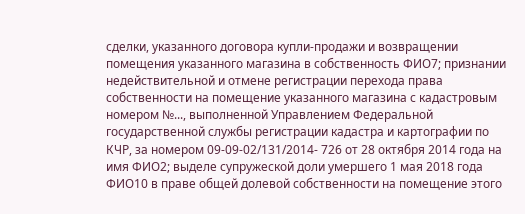сделки, указанного договора купли-продажи и возвращении помещения указанного магазина в собственность ФИО7; признании недействительной и отмене регистрации перехода права собственности на помещение указанного магазина с кадастровым номером №..., выполненной Управлением Федеральной государственной службы регистрации кадастра и картографии по КЧР, за номером 09-09-02/131/2014- 726 от 28 октября 2014 года на имя ФИО2; выделе супружеской доли умершего 1 мая 2018 года ФИО10 в праве общей долевой собственности на помещение этого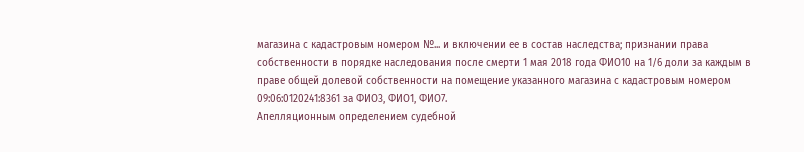магазина с кадастровым номером №... и включении ее в состав наследства; признании права собственности в порядке наследования после смерти 1 мая 2018 года ФИО10 на 1/6 доли за каждым в праве общей долевой собственности на помещение указанного магазина с кадастровым номером 09:06:0120241:8361 за ФИО3, ФИО1, ФИО7.
Апелляционным определением судебной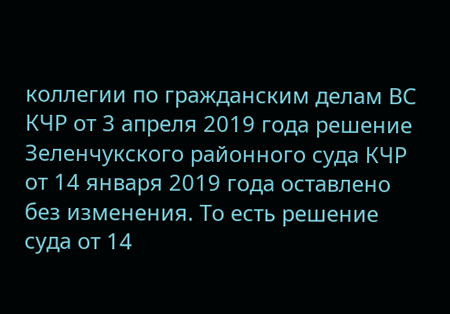коллегии по гражданским делам ВС КЧР от 3 апреля 2019 года решение Зеленчукского районного суда КЧР от 14 января 2019 года оставлено без изменения. То есть решение суда от 14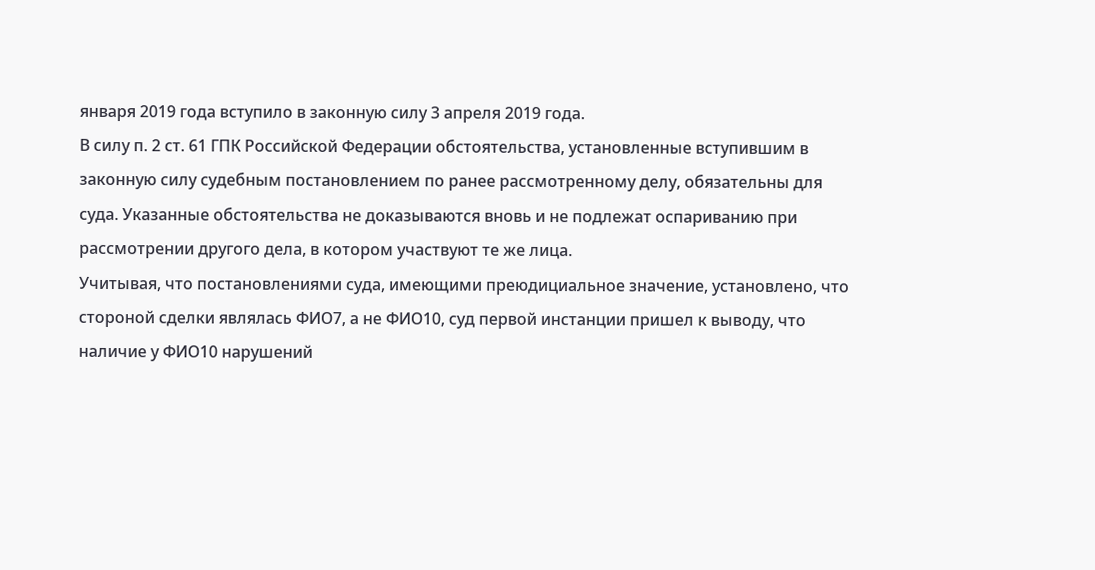января 2019 года вступило в законную силу 3 апреля 2019 года.
В силу п. 2 ст. 61 ГПК Российской Федерации обстоятельства, установленные вступившим в законную силу судебным постановлением по ранее рассмотренному делу, обязательны для суда. Указанные обстоятельства не доказываются вновь и не подлежат оспариванию при рассмотрении другого дела, в котором участвуют те же лица.
Учитывая, что постановлениями суда, имеющими преюдициальное значение, установлено, что стороной сделки являлась ФИО7, а не ФИО10, суд первой инстанции пришел к выводу, что наличие у ФИО10 нарушений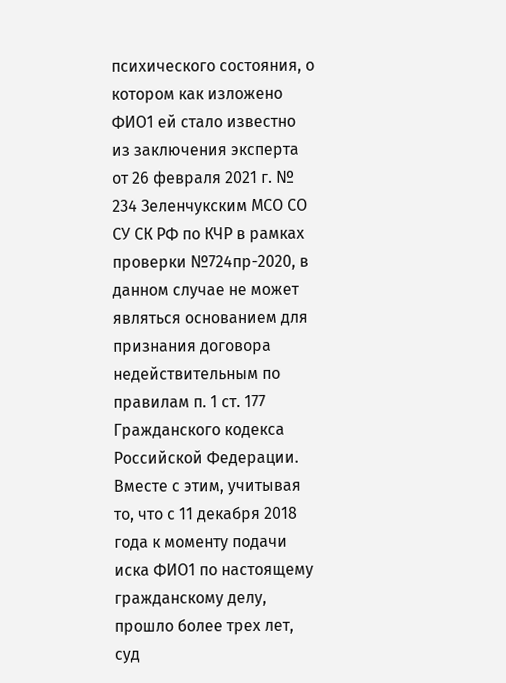психического состояния, о котором как изложено ФИО1 ей стало известно из заключения эксперта от 26 февраля 2021 г. № 234 Зеленчукским МСО СО СУ СК РФ по КЧР в рамках проверки №724пр-2020, в данном случае не может являться основанием для признания договора недействительным по правилам п. 1 ст. 177 Гражданского кодекса Российской Федерации.
Вместе с этим, учитывая то, что с 11 декабря 2018 года к моменту подачи иска ФИО1 по настоящему гражданскому делу, прошло более трех лет, суд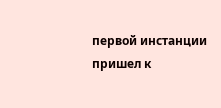первой инстанции пришел к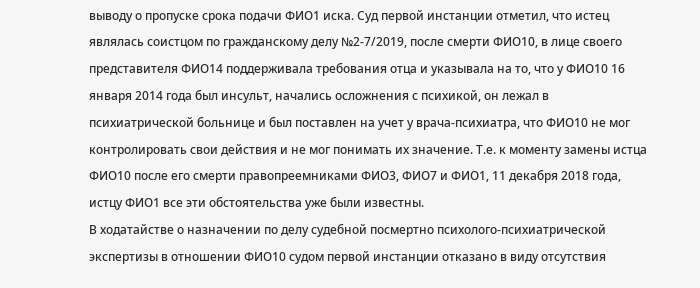выводу о пропуске срока подачи ФИО1 иска. Суд первой инстанции отметил, что истец являлась соистцом по гражданскому делу №2-7/2019, после смерти ФИО10, в лице своего представителя ФИО14 поддерживала требования отца и указывала на то, что у ФИО10 16 января 2014 года был инсульт, начались осложнения с психикой, он лежал в психиатрической больнице и был поставлен на учет у врача-психиатра, что ФИО10 не мог контролировать свои действия и не мог понимать их значение. Т.е. к моменту замены истца ФИО10 после его смерти правопреемниками ФИО3, ФИО7 и ФИО1, 11 декабря 2018 года, истцу ФИО1 все эти обстоятельства уже были известны.
В ходатайстве о назначении по делу судебной посмертно психолого-психиатрической экспертизы в отношении ФИО10 судом первой инстанции отказано в виду отсутствия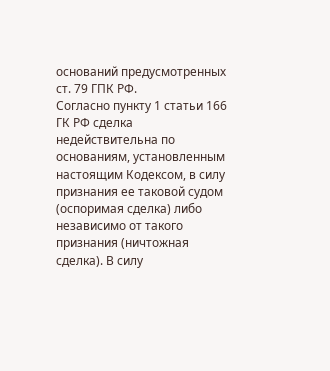оснований предусмотренных ст. 79 ГПК РФ.
Согласно пункту 1 статьи 166 ГК РФ сделка недействительна по основаниям, установленным настоящим Кодексом, в силу признания ее таковой судом (оспоримая сделка) либо независимо от такого признания (ничтожная сделка). В силу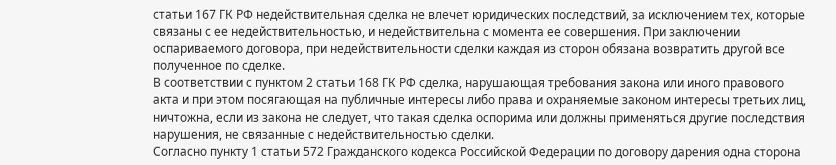статьи 167 ГК РФ недействительная сделка не влечет юридических последствий, за исключением тех, которые связаны с ее недействительностью, и недействительна с момента ее совершения. При заключении оспариваемого договора, при недействительности сделки каждая из сторон обязана возвратить другой все полученное по сделке.
В соответствии с пунктом 2 статьи 168 ГК РФ сделка, нарушающая требования закона или иного правового акта и при этом посягающая на публичные интересы либо права и охраняемые законом интересы третьих лиц, ничтожна, если из закона не следует, что такая сделка оспорима или должны применяться другие последствия нарушения, не связанные с недействительностью сделки.
Согласно пункту 1 статьи 572 Гражданского кодекса Российской Федерации по договору дарения одна сторона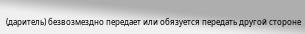(даритель) безвозмездно передает или обязуется передать другой стороне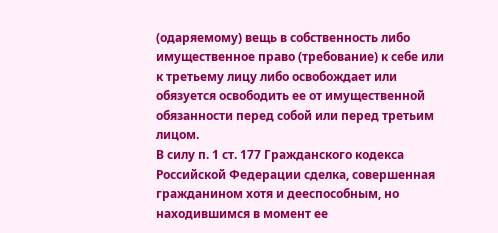(одаряемому) вещь в собственность либо имущественное право (требование) к себе или к третьему лицу либо освобождает или обязуется освободить ее от имущественной обязанности перед собой или перед третьим лицом.
В силу п. 1 ст. 177 Гражданского кодекса Российской Федерации сделка, совершенная гражданином хотя и дееспособным, но находившимся в момент ее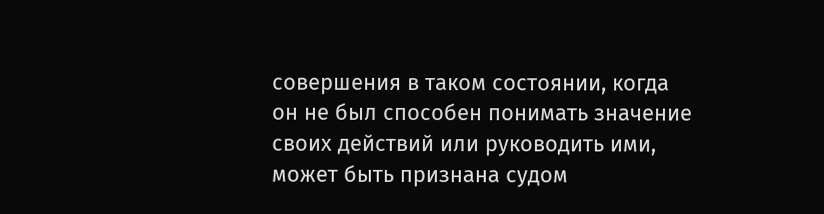совершения в таком состоянии, когда он не был способен понимать значение своих действий или руководить ими, может быть признана судом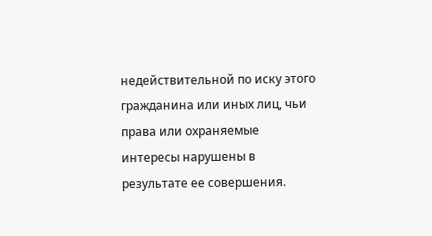недействительной по иску этого гражданина или иных лиц, чьи права или охраняемые интересы нарушены в результате ее совершения.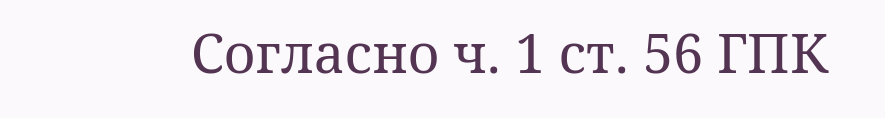Согласно ч. 1 ст. 56 ГПК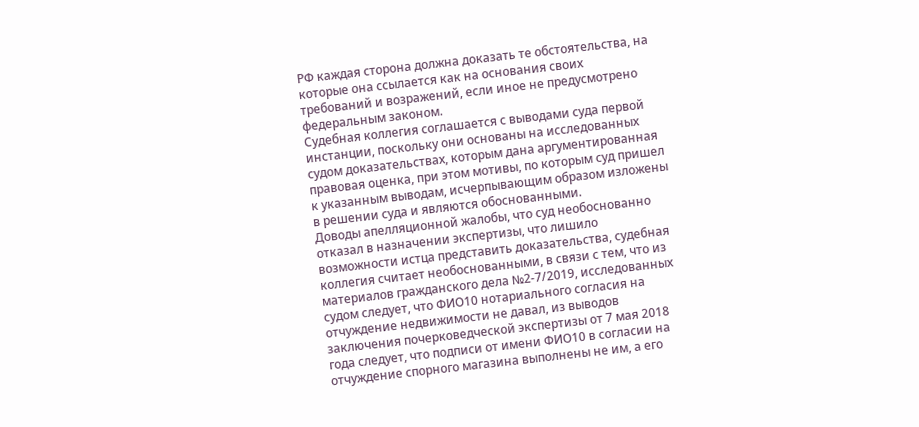РФ каждая сторона должна доказать те обстоятельства, на которые она ссылается как на основания своих требований и возражений, если иное не предусмотрено федеральным законом.
Судебная коллегия соглашается с выводами суда первой инстанции, поскольку они основаны на исследованных судом доказательствах, которым дана аргументированная правовая оценка, при этом мотивы, по которым суд пришел к указанным выводам, исчерпывающим образом изложены в решении суда и являются обоснованными.
Доводы апелляционной жалобы, что суд необоснованно отказал в назначении экспертизы, что лишило возможности истца представить доказательства, судебная коллегия считает необоснованными, в связи с тем, что из материалов гражданского дела №2-7/2019, исследованных судом следует, что ФИО10 нотариального согласия на отчуждение недвижимости не давал, из выводов заключения почерковедческой экспертизы от 7 мая 2018 года следует, что подписи от имени ФИО10 в согласии на отчуждение спорного магазина выполнены не им, а его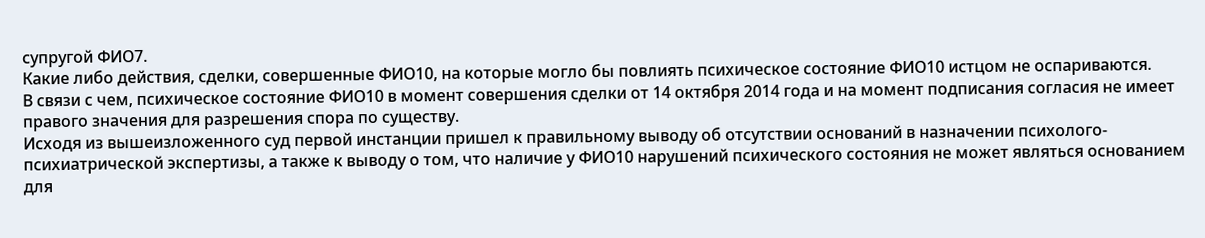супругой ФИО7.
Какие либо действия, сделки, совершенные ФИО10, на которые могло бы повлиять психическое состояние ФИО10 истцом не оспариваются.
В связи с чем, психическое состояние ФИО10 в момент совершения сделки от 14 октября 2014 года и на момент подписания согласия не имеет правого значения для разрешения спора по существу.
Исходя из вышеизложенного суд первой инстанции пришел к правильному выводу об отсутствии оснований в назначении психолого-психиатрической экспертизы, а также к выводу о том, что наличие у ФИО10 нарушений психического состояния не может являться основанием для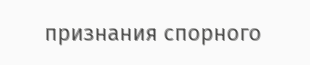признания спорного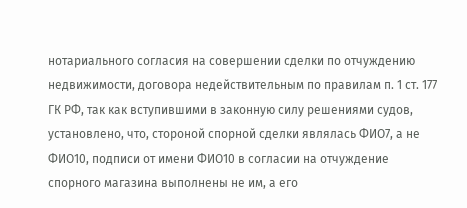нотариального согласия на совершении сделки по отчуждению недвижимости, договора недействительным по правилам п. 1 ст. 177 ГК РФ, так как вступившими в законную силу решениями судов, установлено, что, стороной спорной сделки являлась ФИО7, а не ФИО10, подписи от имени ФИО10 в согласии на отчуждение спорного магазина выполнены не им, а его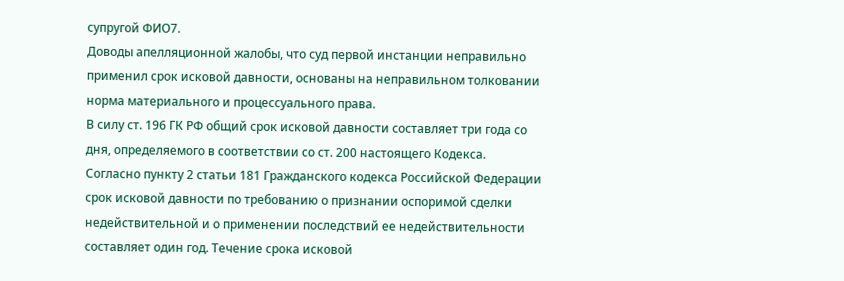супругой ФИО7.
Доводы апелляционной жалобы, что суд первой инстанции неправильно применил срок исковой давности, основаны на неправильном толковании норма материального и процессуального права.
В силу ст. 196 ГК РФ общий срок исковой давности составляет три года со дня, определяемого в соответствии со ст. 200 настоящего Кодекса.
Согласно пункту 2 статьи 181 Гражданского кодекса Российской Федерации срок исковой давности по требованию о признании оспоримой сделки недействительной и о применении последствий ее недействительности составляет один год. Течение срока исковой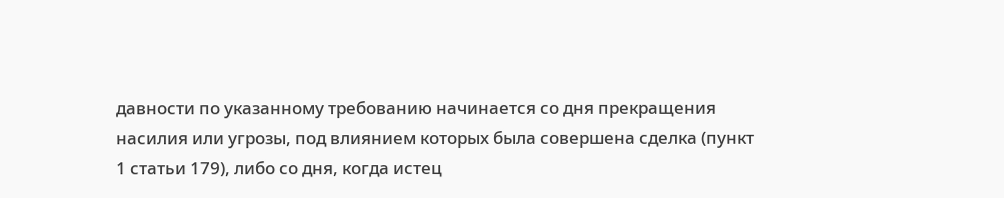давности по указанному требованию начинается со дня прекращения насилия или угрозы, под влиянием которых была совершена сделка (пункт 1 статьи 179), либо со дня, когда истец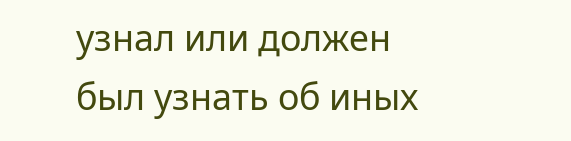узнал или должен был узнать об иных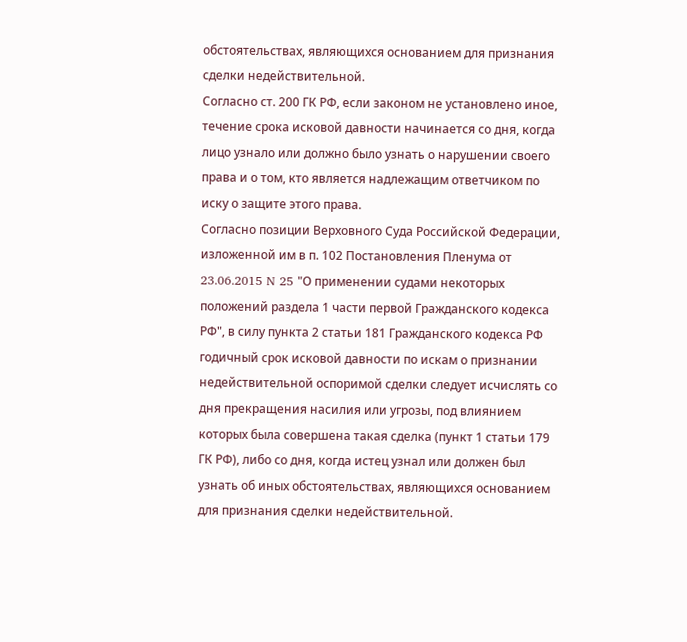обстоятельствах, являющихся основанием для признания сделки недействительной.
Согласно ст. 200 ГК РФ, если законом не установлено иное, течение срока исковой давности начинается со дня, когда лицо узнало или должно было узнать о нарушении своего права и о том, кто является надлежащим ответчиком по иску о защите этого права.
Согласно позиции Верховного Суда Российской Федерации, изложенной им в п. 102 Постановления Пленума от 23.06.2015 N 25 "О применении судами некоторых положений раздела 1 части первой Гражданского кодекса РФ", в силу пункта 2 статьи 181 Гражданского кодекса РФ годичный срок исковой давности по искам о признании недействительной оспоримой сделки следует исчислять со дня прекращения насилия или угрозы, под влиянием которых была совершена такая сделка (пункт 1 статьи 179 ГК РФ), либо со дня, когда истец узнал или должен был узнать об иных обстоятельствах, являющихся основанием для признания сделки недействительной.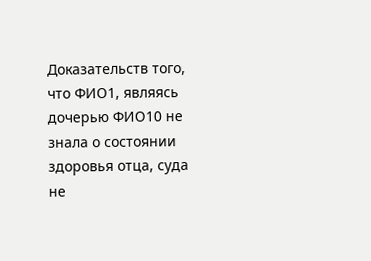Доказательств того, что ФИО1, являясь дочерью ФИО10 не знала о состоянии здоровья отца, суда не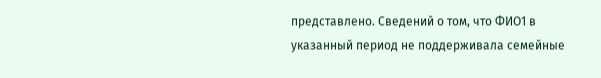представлено. Сведений о том, что ФИО1 в указанный период не поддерживала семейные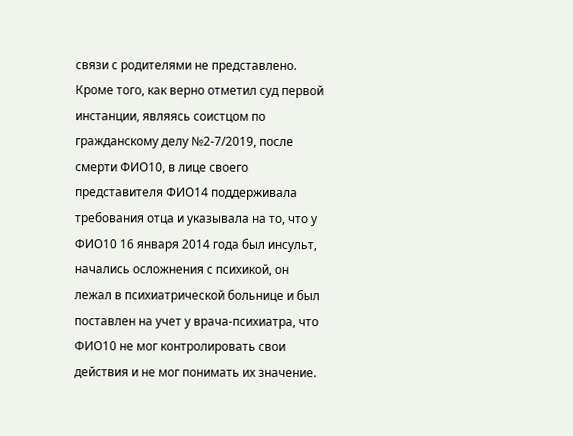связи с родителями не представлено. Кроме того, как верно отметил суд первой инстанции, являясь соистцом по гражданскому делу №2-7/2019, после смерти ФИО10, в лице своего представителя ФИО14 поддерживала требования отца и указывала на то, что у ФИО10 16 января 2014 года был инсульт, начались осложнения с психикой, он лежал в психиатрической больнице и был поставлен на учет у врача-психиатра, что ФИО10 не мог контролировать свои действия и не мог понимать их значение.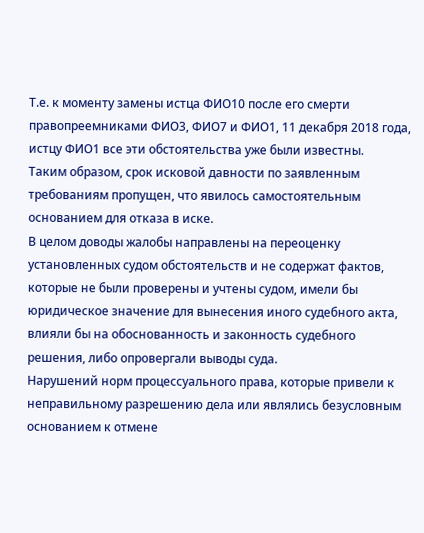Т.е. к моменту замены истца ФИО10 после его смерти правопреемниками ФИО3, ФИО7 и ФИО1, 11 декабря 2018 года, истцу ФИО1 все эти обстоятельства уже были известны.
Таким образом, срок исковой давности по заявленным требованиям пропущен, что явилось самостоятельным основанием для отказа в иске.
В целом доводы жалобы направлены на переоценку установленных судом обстоятельств и не содержат фактов, которые не были проверены и учтены судом, имели бы юридическое значение для вынесения иного судебного акта, влияли бы на обоснованность и законность судебного решения, либо опровергали выводы суда.
Нарушений норм процессуального права, которые привели к неправильному разрешению дела или являлись безусловным основанием к отмене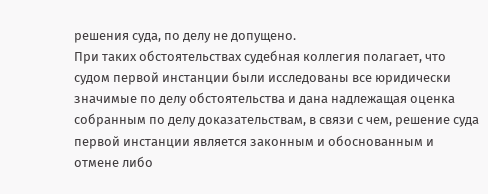решения суда, по делу не допущено.
При таких обстоятельствах судебная коллегия полагает, что судом первой инстанции были исследованы все юридически значимые по делу обстоятельства и дана надлежащая оценка собранным по делу доказательствам, в связи с чем, решение суда первой инстанции является законным и обоснованным и отмене либо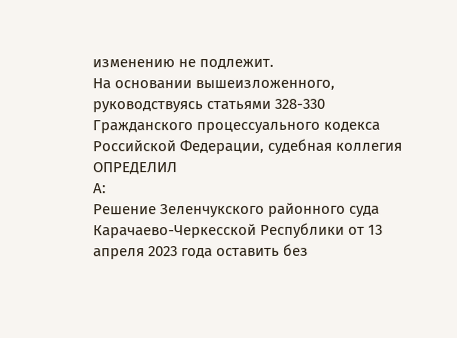изменению не подлежит.
На основании вышеизложенного, руководствуясь статьями 328-330 Гражданского процессуального кодекса Российской Федерации, судебная коллегия
ОПРЕДЕЛИЛ
А:
Решение Зеленчукского районного суда Карачаево-Черкесской Республики от 13 апреля 2023 года оставить без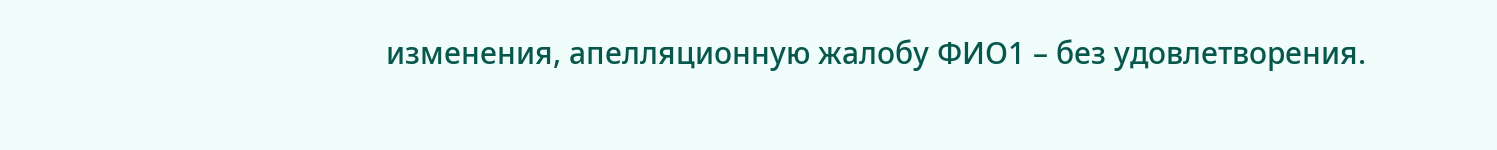изменения, апелляционную жалобу ФИО1 – без удовлетворения.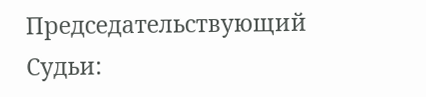Председательствующий
Судьи: